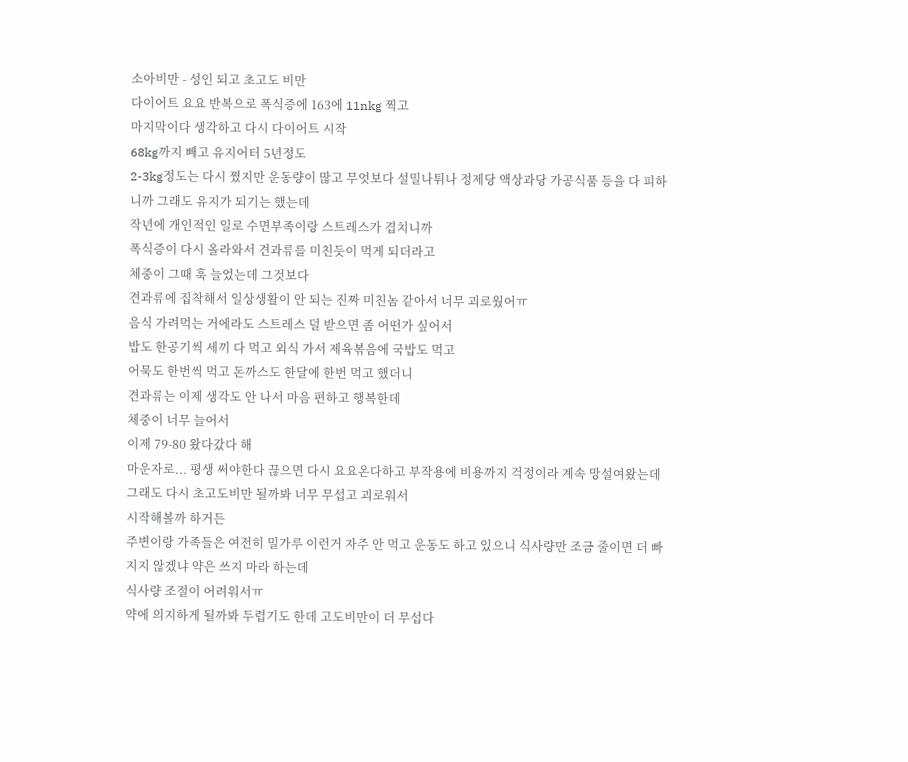소아비만 - 성인 되고 초고도 비만
다이어트 요요 반복으로 폭식증에 163에 11nkg 찍고
마지막이다 생각하고 다시 다이어트 시작
68kg까지 빼고 유지어터 5년정도
2-3kg정도는 다시 쪘지만 운동량이 많고 무엇보다 설밀나튀나 정제당 액상과당 가공식품 등을 다 피하니까 그래도 유지가 되기는 했는데
작년에 개인적인 일로 수면부족이랑 스트레스가 겹치니까
폭식증이 다시 올라와서 견과류를 미친듯이 먹게 되더라고
체중이 그때 훅 늘었는데 그것보다
견과류에 집착해서 일상생활이 안 되는 진짜 미친놈 같아서 너무 괴로웠어ㅠ
음식 가려먹는 거에라도 스트레스 덜 받으면 좀 어떤가 싶어서
밥도 한공기씩 세끼 다 먹고 외식 가서 제육볶음에 국밥도 먹고
어묵도 한번씩 먹고 돈까스도 한달에 한번 먹고 했더니
견과류는 이제 생각도 안 나서 마음 편하고 행복한데
체중이 너무 늘어서
이제 79-80 왔다갔다 해
마운자로... 평생 써야한다 끊으면 다시 요요온다하고 부작용에 비용까지 걱정이라 계속 망설여왔는데
그래도 다시 초고도비만 될까봐 너무 무섭고 괴로워서
시작해볼까 하거든
주변이랑 가족들은 여전히 밀가루 이런거 자주 안 먹고 운동도 하고 있으니 식사량만 조금 줄이면 더 빠지지 않겠냐 약은 쓰지 마라 하는데
식사량 조절이 어려워서ㅠ
약에 의지하게 될까봐 두렵기도 한데 고도비만이 더 무섭다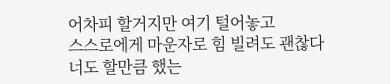어차피 할거지만 여기 털어놓고
스스로에게 마운자로 힘 빌려도 괜찮다 너도 할만큼 했는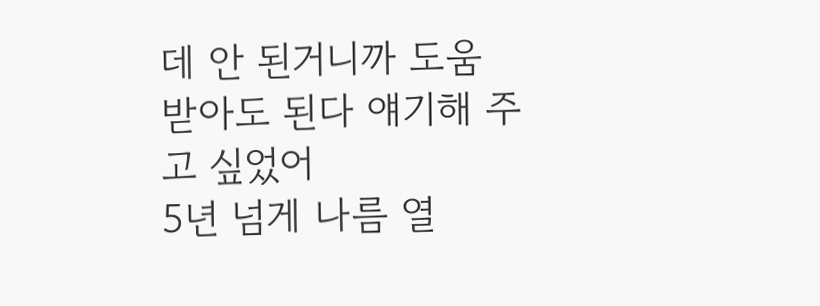데 안 된거니까 도움 받아도 된다 얘기해 주고 싶었어
5년 넘게 나름 열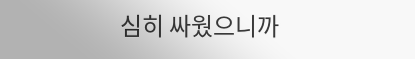심히 싸웠으니까